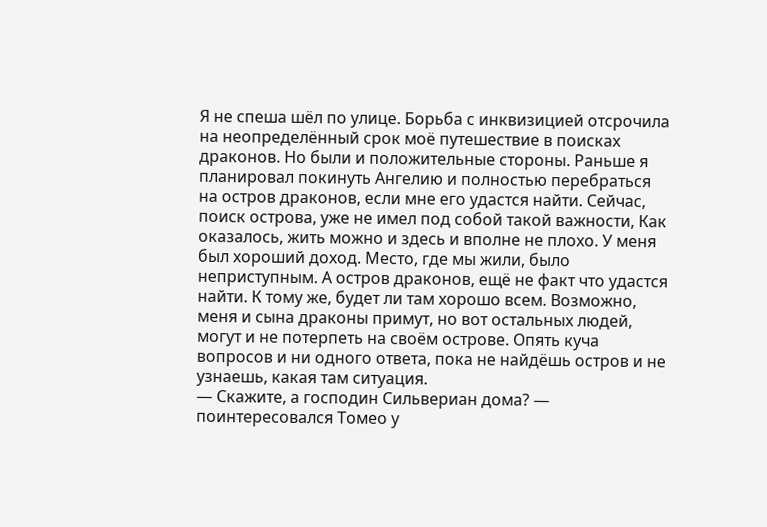Я не спеша шёл по улице. Борьба с инквизицией отсрочила на неопределённый срок моё путешествие в поисках драконов. Но были и положительные стороны. Раньше я планировал покинуть Ангелию и полностью перебраться на остров драконов, если мне его удастся найти. Сейчас, поиск острова, уже не имел под собой такой важности, Как оказалось, жить можно и здесь и вполне не плохо. У меня был хороший доход. Место, где мы жили, было неприступным. А остров драконов, ещё не факт что удастся найти. К тому же, будет ли там хорошо всем. Возможно, меня и сына драконы примут, но вот остальных людей, могут и не потерпеть на своём острове. Опять куча вопросов и ни одного ответа, пока не найдёшь остров и не узнаешь, какая там ситуация.
— Скажите, а господин Сильвериан дома? — поинтересовался Томео у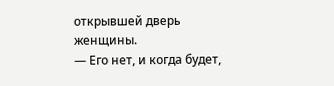открывшей дверь женщины.
— Его нет, и когда будет,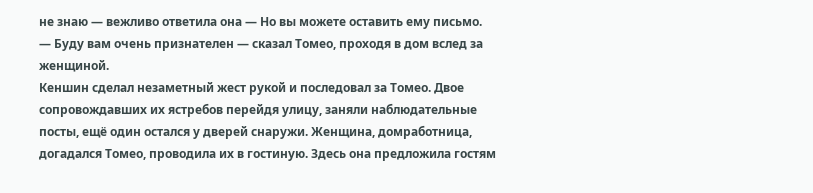не знаю — вежливо ответила она — Но вы можете оставить ему письмо.
— Буду вам очень признателен — сказал Томео, проходя в дом вслед за женщиной.
Кеншин сделал незаметный жест рукой и последовал за Томео. Двое сопровождавших их ястребов перейдя улицу, заняли наблюдательные посты, ещё один остался у дверей снаружи. Женщина, домработница, догадался Томео, проводила их в гостиную. Здесь она предложила гостям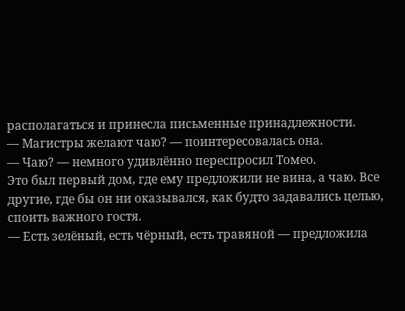располагаться и принесла письменные принадлежности.
— Магистры желают чаю? — поинтересовалась она.
— Чаю? — немного удивлённо переспросил Томео.
Это был первый дом, где ему предложили не вина, а чаю. Все другие, где бы он ни оказывался, как будто задавались целью, споить важного гостя.
— Есть зелёный, есть чёрный, есть травяной — предложила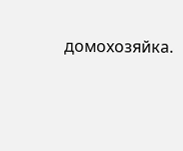домохозяйка.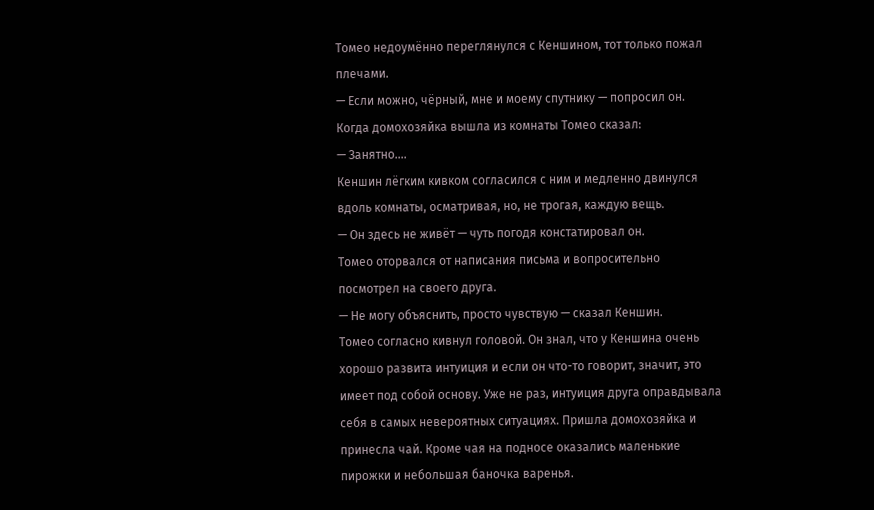Томео недоумённо переглянулся с Кеншином, тот только пожал плечами.
— Если можно, чёрный, мне и моему спутнику — попросил он.
Когда домохозяйка вышла из комнаты Томео сказал:
— Занятно….
Кеншин лёгким кивком согласился с ним и медленно двинулся вдоль комнаты, осматривая, но, не трогая, каждую вещь.
— Он здесь не живёт — чуть погодя констатировал он.
Томео оторвался от написания письма и вопросительно посмотрел на своего друга.
— Не могу объяснить, просто чувствую — сказал Кеншин.
Томео согласно кивнул головой. Он знал, что у Кеншина очень хорошо развита интуиция и если он что-то говорит, значит, это имеет под собой основу. Уже не раз, интуиция друга оправдывала себя в самых невероятных ситуациях. Пришла домохозяйка и принесла чай. Кроме чая на подносе оказались маленькие пирожки и небольшая баночка варенья.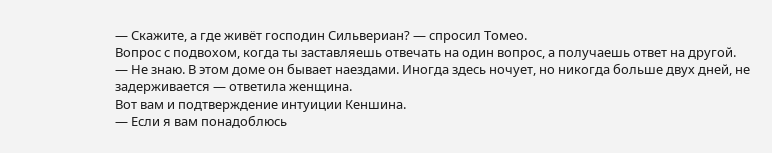— Скажите, а где живёт господин Сильвериан? — спросил Томео.
Вопрос с подвохом, когда ты заставляешь отвечать на один вопрос, а получаешь ответ на другой.
— Не знаю. В этом доме он бывает наездами. Иногда здесь ночует, но никогда больше двух дней, не задерживается — ответила женщина.
Вот вам и подтверждение интуиции Кеншина.
— Если я вам понадоблюсь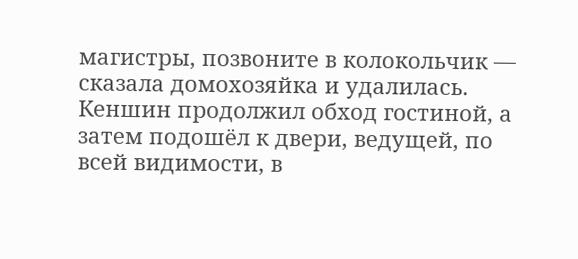магистры, позвоните в колокольчик — сказала домохозяйка и удалилась.
Кеншин продолжил обход гостиной, а затем подошёл к двери, ведущей, по всей видимости, в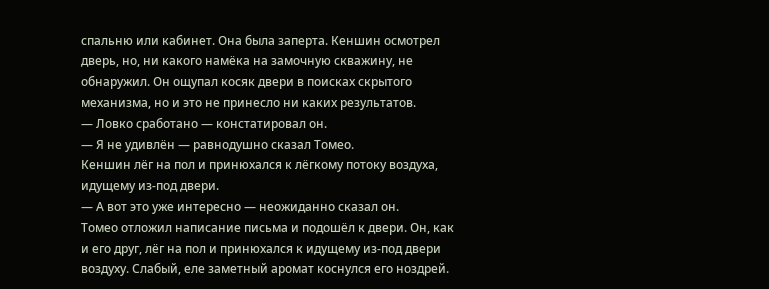спальню или кабинет. Она была заперта. Кеншин осмотрел дверь, но, ни какого намёка на замочную скважину, не обнаружил. Он ощупал косяк двери в поисках скрытого механизма, но и это не принесло ни каких результатов.
— Ловко сработано — констатировал он.
— Я не удивлён — равнодушно сказал Томео.
Кеншин лёг на пол и принюхался к лёгкому потоку воздуха, идущему из-под двери.
— А вот это уже интересно — неожиданно сказал он.
Томео отложил написание письма и подошёл к двери. Он, как и его друг, лёг на пол и принюхался к идущему из-под двери воздуху. Слабый, еле заметный аромат коснулся его ноздрей.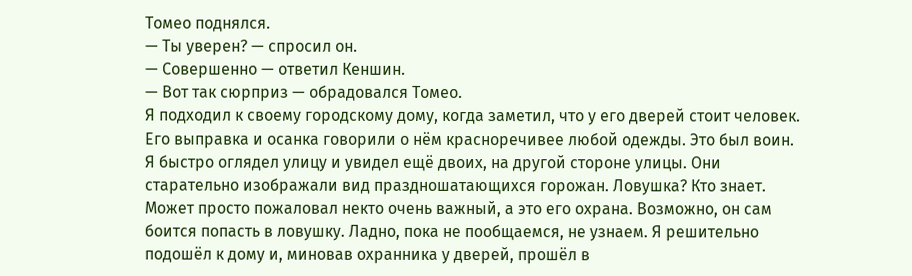Томео поднялся.
— Ты уверен? — спросил он.
— Совершенно — ответил Кеншин.
— Вот так сюрприз — обрадовался Томео.
Я подходил к своему городскому дому, когда заметил, что у его дверей стоит человек. Его выправка и осанка говорили о нём красноречивее любой одежды. Это был воин. Я быстро оглядел улицу и увидел ещё двоих, на другой стороне улицы. Они старательно изображали вид праздношатающихся горожан. Ловушка? Кто знает. Может просто пожаловал некто очень важный, а это его охрана. Возможно, он сам боится попасть в ловушку. Ладно, пока не пообщаемся, не узнаем. Я решительно подошёл к дому и, миновав охранника у дверей, прошёл в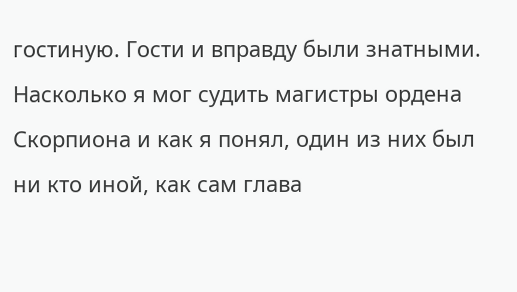гостиную. Гости и вправду были знатными. Насколько я мог судить магистры ордена Скорпиона и как я понял, один из них был ни кто иной, как сам глава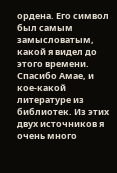ордена. Его символ был самым замысловатым, какой я видел до этого времени. Спасибо Амае, и кое-какой литературе из библиотек. Из этих двух источников я очень много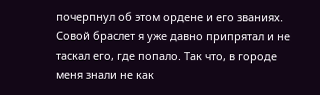почерпнул об этом ордене и его званиях. Совой браслет я уже давно припрятал и не таскал его, где попало. Так что, в городе меня знали не как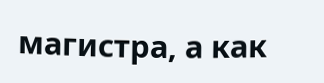магистра, а как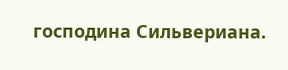господина Сильвериана.